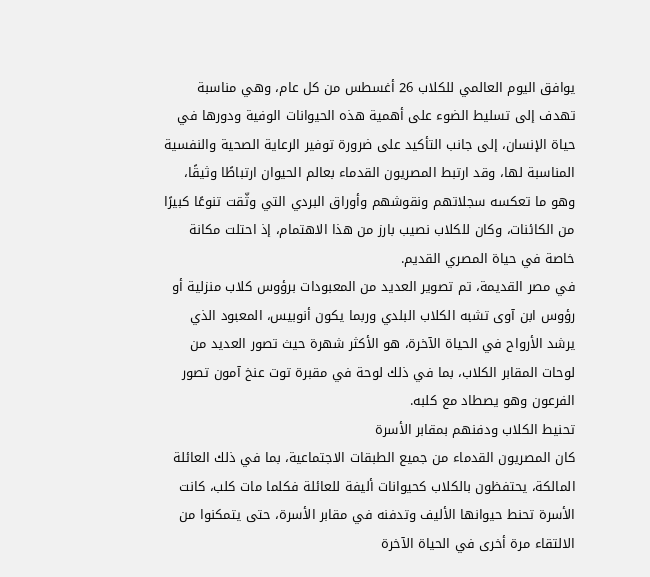يوافق اليوم العالمي للكلاب 26 أغسطس من كل عام، وهي مناسبة تهدف إلى تسليط الضوء على أهمية هذه الحيوانات الوفية ودورها في حياة الإنسان، إلى جانب التأكيد على ضرورة توفير الرعاية الصحية والنفسية المناسبة لها، وقد ارتبط المصريون القدماء بعالم الحيوان ارتباطًا وثيقًا، وهو ما تعكسه سجلاتهم ونقوشهم وأوراق البردي التي وثّقت تنوعًا كبيرًا من الكائنات، وكان للكلاب نصيب بارز من هذا الاهتمام، إذ احتلت مكانة خاصة في حياة المصري القديم.
في مصر القديمة، تم تصوير العديد من المعبودات برؤوس كلاب منزلية أو رؤوس ابن آوى تشبه الكلاب البلدي وربما يكون أنوبيس، المعبود الذي يرشد الأرواح في الحياة الآخرة، هو الأكثر شهرة حيث تصور العديد من لوحات المقابر الكلاب، بما في ذلك لوحة في مقبرة توت عنخ آمون تصور الفرعون وهو يصطاد مع كلبه.
تحنيط الكلاب ودفنهم بمقابر الأسرة
كان المصريون القدماء من جميع الطبقات الاجتماعية، بما في ذلك العائلة المالكة، يحتفظون بالكلاب كحيوانات أليفة للعائلة فكلما مات كلب، كانت الأسرة تحنط حيوانها الأليف وتدفنه في مقابر الأسرة، حتى يتمكنوا من الالتقاء مرة أخرى في الحياة الآخرة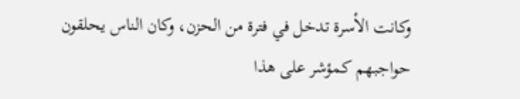وكانت الأسرة تدخل في فترة من الحزن، وكان الناس يحلقون حواجبهم كمؤشر على هذا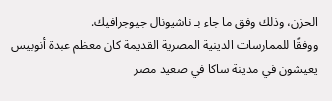الحزن، وذلك وفق ما جاء بـ ناشيونال جيوجرافيك.
ووفقًا للممارسات الدينية المصرية القديمة كان معظم عبدة أنوبيس يعيشون في مدينة ساكا في صعيد مصر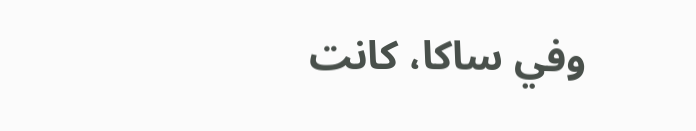وفي ساكا، كانت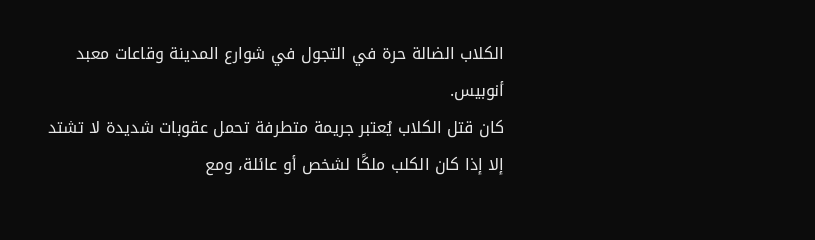الكلاب الضالة حرة في التجول في شوارع المدينة وقاعات معبد أنوبيس.
كان قتل الكلاب يُعتبر جريمة متطرفة تحمل عقوبات شديدة لا تشتد إلا إذا كان الكلب ملكًا لشخص أو عائلة، ومع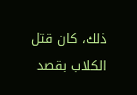ذلك، كان قتل الكلاب بقصد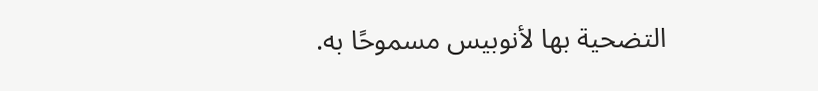التضحية بها لأنوبيس مسموحًا به.